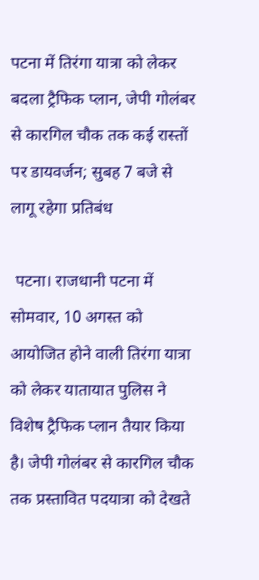पटना में तिरंगा यात्रा को लेकर बदला ट्रैफिक प्लान, जेपी गोलंबर से कारगिल चौक तक कई रास्तों पर डायवर्जन; सुबह 7 बजे से लागू रहेगा प्रतिबंध

 पटना। राजधानी पटना में सोमवार, 10 अगस्त को आयोजित होने वाली तिरंगा यात्रा को लेकर यातायात पुलिस ने विशेष ट्रैफिक प्लान तैयार किया है। जेपी गोलंबर से कारगिल चौक तक प्रस्तावित पदयात्रा को देखते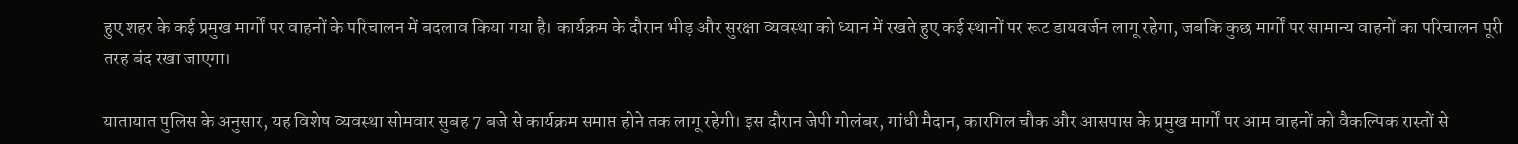हुए शहर के कई प्रमुख मार्गों पर वाहनों के परिचालन में बदलाव किया गया है। कार्यक्रम के दौरान भीड़ और सुरक्षा व्यवस्था को ध्यान में रखते हुए कई स्थानों पर रूट डायवर्जन लागू रहेगा, जबकि कुछ मार्गों पर सामान्य वाहनों का परिचालन पूरी तरह बंद रखा जाएगा।

यातायात पुलिस के अनुसार, यह विशेष व्यवस्था सोमवार सुबह 7 बजे से कार्यक्रम समाप्त होने तक लागू रहेगी। इस दौरान जेपी गोलंबर, गांधी मैदान, कारगिल चौक और आसपास के प्रमुख मार्गों पर आम वाहनों को वैकल्पिक रास्तों से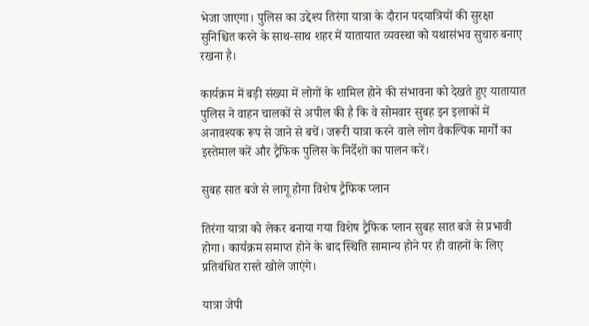भेजा जाएगा। पुलिस का उद्देश्य तिरंगा यात्रा के दौरान पदयात्रियों की सुरक्षा सुनिश्चित करने के साथ-साथ शहर में यातायात व्यवस्था को यथासंभव सुचारु बनाए रखना है।

कार्यक्रम में बड़ी संख्या में लोगों के शामिल होने की संभावना को देखते हुए यातायात पुलिस ने वाहन चालकों से अपील की है कि वे सोमवार सुबह इन इलाकों में अनावश्यक रूप से जाने से बचें। जरूरी यात्रा करने वाले लोग वैकल्पिक मार्गों का इस्तेमाल करें और ट्रैफिक पुलिस के निर्देशों का पालन करें।

सुबह सात बजे से लागू होगा विशेष ट्रैफिक प्लान

तिरंगा यात्रा को लेकर बनाया गया विशेष ट्रैफिक प्लान सुबह सात बजे से प्रभावी होगा। कार्यक्रम समाप्त होने के बाद स्थिति सामान्य होने पर ही वाहनों के लिए प्रतिबंधित रास्ते खोले जाएंगे।

यात्रा जेपी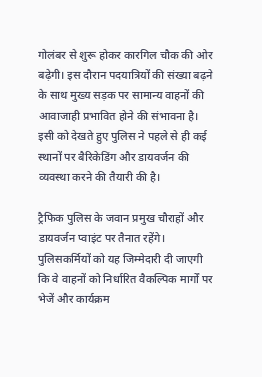गोलंबर से शुरू होकर कारगिल चौक की ओर बढ़ेगी। इस दौरान पदयात्रियों की संख्या बढ़ने के साथ मुख्य सड़क पर सामान्य वाहनों की आवाजाही प्रभावित होने की संभावना है। इसी को देखते हुए पुलिस ने पहले से ही कई स्थानों पर बैरिकेडिंग और डायवर्जन की व्यवस्था करने की तैयारी की है।

ट्रैफिक पुलिस के जवान प्रमुख चौराहों और डायवर्जन प्वाइंट पर तैनात रहेंगे। पुलिसकर्मियों को यह जिम्मेदारी दी जाएगी कि वे वाहनों को निर्धारित वैकल्पिक मार्गों पर भेजें और कार्यक्रम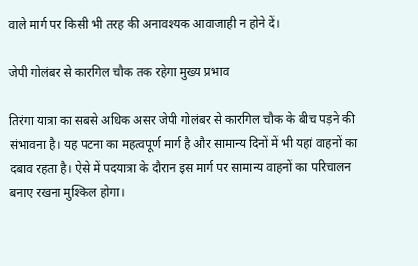वाले मार्ग पर किसी भी तरह की अनावश्यक आवाजाही न होने दें।

जेपी गोलंबर से कारगिल चौक तक रहेगा मुख्य प्रभाव

तिरंगा यात्रा का सबसे अधिक असर जेपी गोलंबर से कारगिल चौक के बीच पड़ने की संभावना है। यह पटना का महत्वपूर्ण मार्ग है और सामान्य दिनों में भी यहां वाहनों का दबाव रहता है। ऐसे में पदयात्रा के दौरान इस मार्ग पर सामान्य वाहनों का परिचालन बनाए रखना मुश्किल होगा।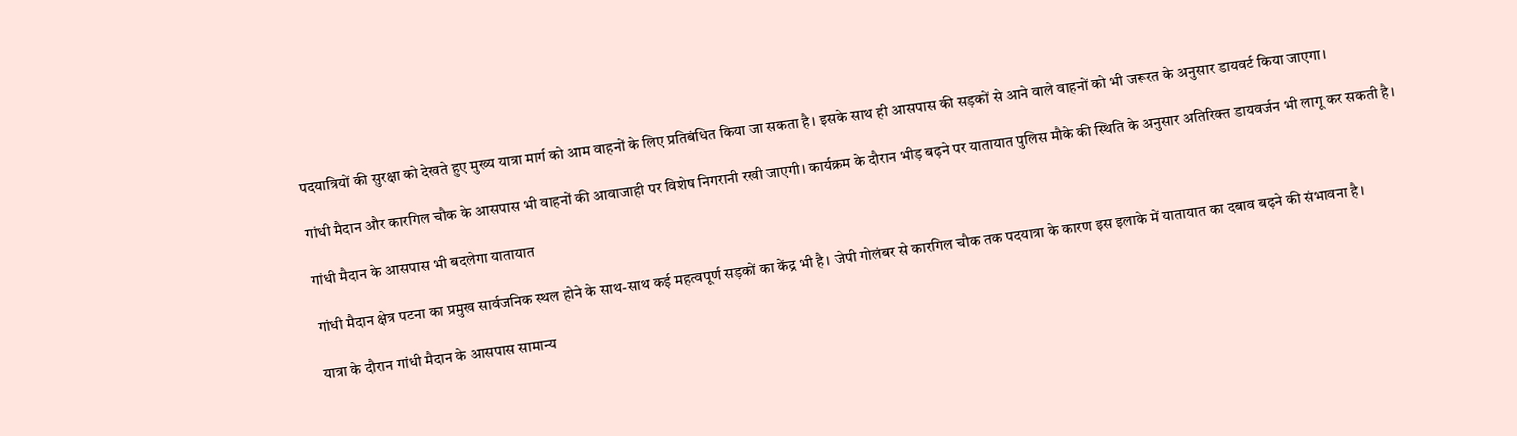पदयात्रियों की सुरक्षा को देखते हुए मुख्य यात्रा मार्ग को आम वाहनों के लिए प्रतिबंधित किया जा सकता है। इसके साथ ही आसपास की सड़कों से आने वाले वाहनों को भी जरूरत के अनुसार डायवर्ट किया जाएगा।

गांधी मैदान और कारगिल चौक के आसपास भी वाहनों की आवाजाही पर विशेष निगरानी रखी जाएगी। कार्यक्रम के दौरान भीड़ बढ़ने पर यातायात पुलिस मौके की स्थिति के अनुसार अतिरिक्त डायवर्जन भी लागू कर सकती है।

गांधी मैदान के आसपास भी बदलेगा यातायात

गांधी मैदान क्षेत्र पटना का प्रमुख सार्वजनिक स्थल होने के साथ-साथ कई महत्वपूर्ण सड़कों का केंद्र भी है। जेपी गोलंबर से कारगिल चौक तक पदयात्रा के कारण इस इलाके में यातायात का दबाव बढ़ने की संभावना है।

यात्रा के दौरान गांधी मैदान के आसपास सामान्य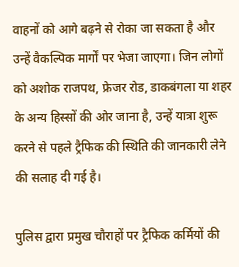वाहनों को आगे बढ़ने से रोका जा सकता है और उन्हें वैकल्पिक मार्गों पर भेजा जाएगा। जिन लोगों को अशोक राजपथ, फ्रेजर रोड, डाकबंगला या शहर के अन्य हिस्सों की ओर जाना है, उन्हें यात्रा शुरू करने से पहले ट्रैफिक की स्थिति की जानकारी लेने की सलाह दी गई है।

पुलिस द्वारा प्रमुख चौराहों पर ट्रैफिक कर्मियों की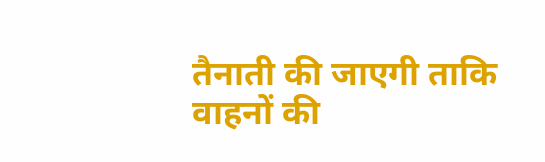तैनाती की जाएगी ताकि वाहनों की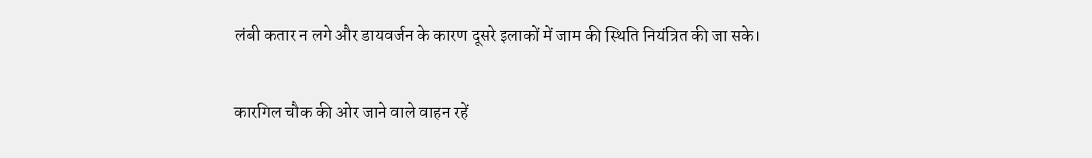लंबी कतार न लगे और डायवर्जन के कारण दूसरे इलाकों में जाम की स्थिति नियंत्रित की जा सके।

कारगिल चौक की ओर जाने वाले वाहन रहें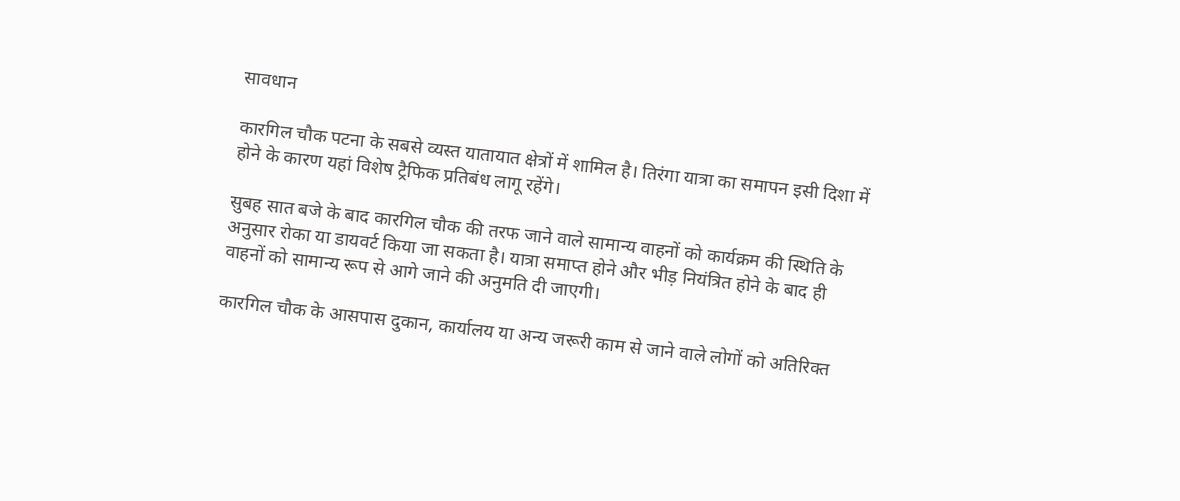सावधान

कारगिल चौक पटना के सबसे व्यस्त यातायात क्षेत्रों में शामिल है। तिरंगा यात्रा का समापन इसी दिशा में होने के कारण यहां विशेष ट्रैफिक प्रतिबंध लागू रहेंगे।

सुबह सात बजे के बाद कारगिल चौक की तरफ जाने वाले सामान्य वाहनों को कार्यक्रम की स्थिति के अनुसार रोका या डायवर्ट किया जा सकता है। यात्रा समाप्त होने और भीड़ नियंत्रित होने के बाद ही वाहनों को सामान्य रूप से आगे जाने की अनुमति दी जाएगी।

कारगिल चौक के आसपास दुकान, कार्यालय या अन्य जरूरी काम से जाने वाले लोगों को अतिरिक्त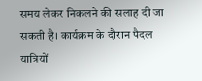समय लेकर निकलने की सलाह दी जा सकती है। कार्यक्रम के दौरान पैदल यात्रियों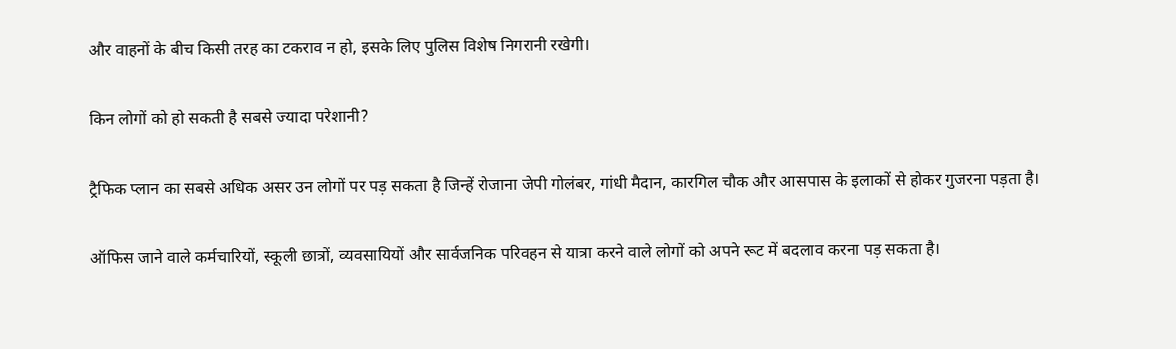और वाहनों के बीच किसी तरह का टकराव न हो, इसके लिए पुलिस विशेष निगरानी रखेगी।

किन लोगों को हो सकती है सबसे ज्यादा परेशानी?

ट्रैफिक प्लान का सबसे अधिक असर उन लोगों पर पड़ सकता है जिन्हें रोजाना जेपी गोलंबर, गांधी मैदान, कारगिल चौक और आसपास के इलाकों से होकर गुजरना पड़ता है।

ऑफिस जाने वाले कर्मचारियों, स्कूली छात्रों, व्यवसायियों और सार्वजनिक परिवहन से यात्रा करने वाले लोगों को अपने रूट में बदलाव करना पड़ सकता है।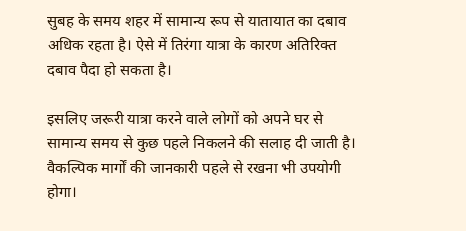सुबह के समय शहर में सामान्य रूप से यातायात का दबाव अधिक रहता है। ऐसे में तिरंगा यात्रा के कारण अतिरिक्त दबाव पैदा हो सकता है।

इसलिए जरूरी यात्रा करने वाले लोगों को अपने घर से सामान्य समय से कुछ पहले निकलने की सलाह दी जाती है। वैकल्पिक मार्गों की जानकारी पहले से रखना भी उपयोगी होगा।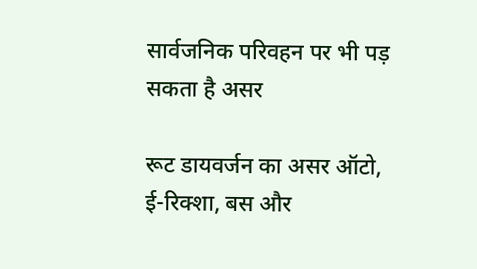सार्वजनिक परिवहन पर भी पड़ सकता है असर

रूट डायवर्जन का असर ऑटो, ई-रिक्शा, बस और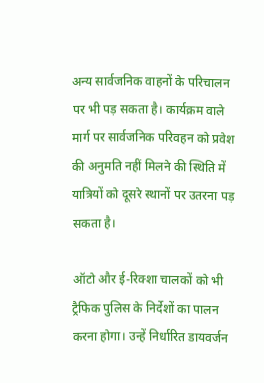अन्य सार्वजनिक वाहनों के परिचालन पर भी पड़ सकता है। कार्यक्रम वाले मार्ग पर सार्वजनिक परिवहन को प्रवेश की अनुमति नहीं मिलने की स्थिति में यात्रियों को दूसरे स्थानों पर उतरना पड़ सकता है।

ऑटो और ई-रिक्शा चालकों को भी ट्रैफिक पुलिस के निर्देशों का पालन करना होगा। उन्हें निर्धारित डायवर्जन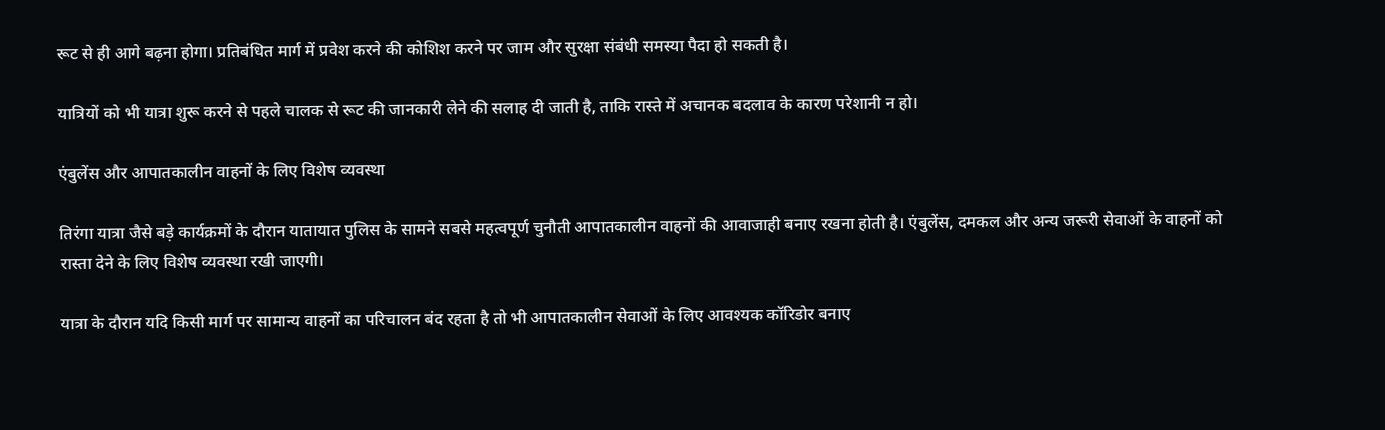रूट से ही आगे बढ़ना होगा। प्रतिबंधित मार्ग में प्रवेश करने की कोशिश करने पर जाम और सुरक्षा संबंधी समस्या पैदा हो सकती है।

यात्रियों को भी यात्रा शुरू करने से पहले चालक से रूट की जानकारी लेने की सलाह दी जाती है, ताकि रास्ते में अचानक बदलाव के कारण परेशानी न हो।

एंबुलेंस और आपातकालीन वाहनों के लिए विशेष व्यवस्था

तिरंगा यात्रा जैसे बड़े कार्यक्रमों के दौरान यातायात पुलिस के सामने सबसे महत्वपूर्ण चुनौती आपातकालीन वाहनों की आवाजाही बनाए रखना होती है। एंबुलेंस, दमकल और अन्य जरूरी सेवाओं के वाहनों को रास्ता देने के लिए विशेष व्यवस्था रखी जाएगी।

यात्रा के दौरान यदि किसी मार्ग पर सामान्य वाहनों का परिचालन बंद रहता है तो भी आपातकालीन सेवाओं के लिए आवश्यक कॉरिडोर बनाए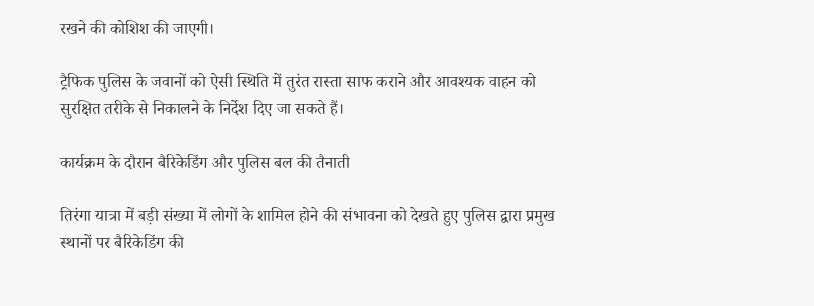रखने की कोशिश की जाएगी।

ट्रैफिक पुलिस के जवानों को ऐसी स्थिति में तुरंत रास्ता साफ कराने और आवश्यक वाहन को सुरक्षित तरीके से निकालने के निर्देश दिए जा सकते हैं।

कार्यक्रम के दौरान बैरिकेडिंग और पुलिस बल की तैनाती

तिरंगा यात्रा में बड़ी संख्या में लोगों के शामिल होने की संभावना को देखते हुए पुलिस द्वारा प्रमुख स्थानों पर बैरिकेडिंग की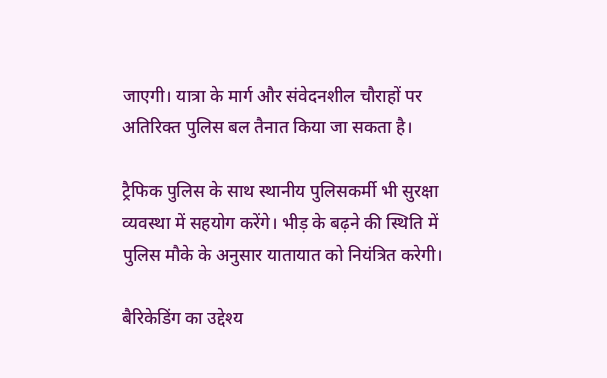जाएगी। यात्रा के मार्ग और संवेदनशील चौराहों पर अतिरिक्त पुलिस बल तैनात किया जा सकता है।

ट्रैफिक पुलिस के साथ स्थानीय पुलिसकर्मी भी सुरक्षा व्यवस्था में सहयोग करेंगे। भीड़ के बढ़ने की स्थिति में पुलिस मौके के अनुसार यातायात को नियंत्रित करेगी।

बैरिकेडिंग का उद्देश्य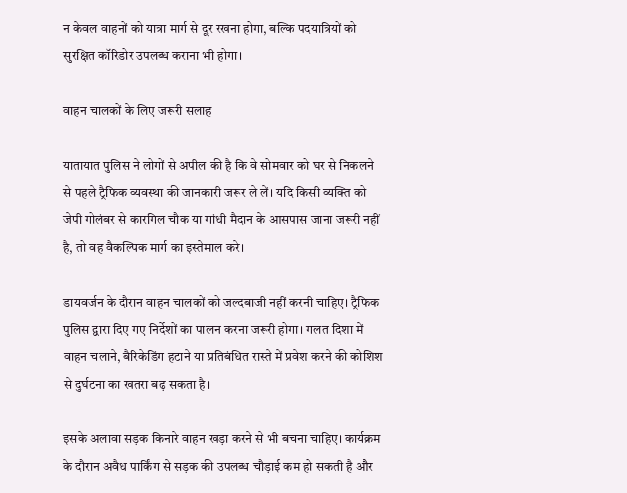न केवल वाहनों को यात्रा मार्ग से दूर रखना होगा, बल्कि पदयात्रियों को सुरक्षित कॉरिडोर उपलब्ध कराना भी होगा।

वाहन चालकों के लिए जरूरी सलाह

यातायात पुलिस ने लोगों से अपील की है कि वे सोमवार को घर से निकलने से पहले ट्रैफिक व्यवस्था की जानकारी जरूर ले लें। यदि किसी व्यक्ति को जेपी गोलंबर से कारगिल चौक या गांधी मैदान के आसपास जाना जरूरी नहीं है, तो वह वैकल्पिक मार्ग का इस्तेमाल करे।

डायवर्जन के दौरान वाहन चालकों को जल्दबाजी नहीं करनी चाहिए। ट्रैफिक पुलिस द्वारा दिए गए निर्देशों का पालन करना जरूरी होगा। गलत दिशा में वाहन चलाने, बैरिकेडिंग हटाने या प्रतिबंधित रास्ते में प्रवेश करने की कोशिश से दुर्घटना का खतरा बढ़ सकता है।

इसके अलावा सड़क किनारे वाहन खड़ा करने से भी बचना चाहिए। कार्यक्रम के दौरान अवैध पार्किंग से सड़क की उपलब्ध चौड़ाई कम हो सकती है और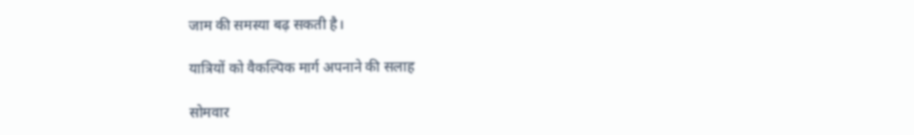जाम की समस्या बढ़ सकती है।

यात्रियों को वैकल्पिक मार्ग अपनाने की सलाह

सोमवार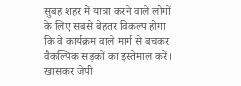सुबह शहर में यात्रा करने वाले लोगों के लिए सबसे बेहतर विकल्प होगा कि वे कार्यक्रम वाले मार्ग से बचकर वैकल्पिक सड़कों का इस्तेमाल करें। खासकर जेपी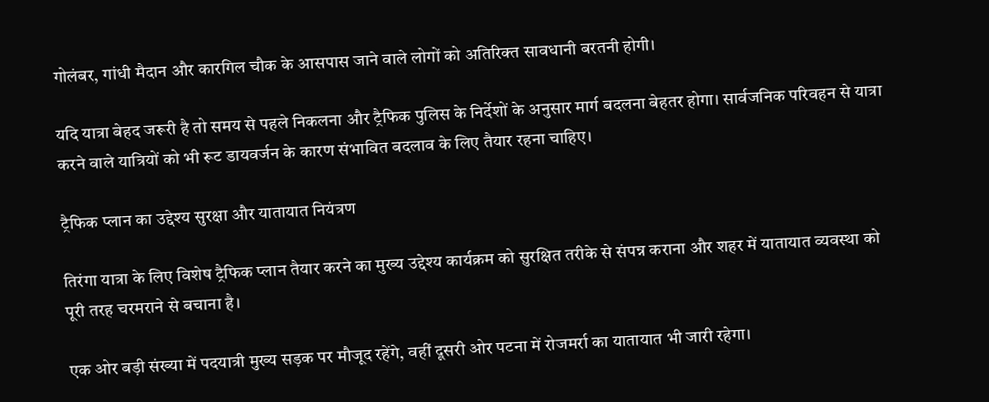गोलंबर, गांधी मैदान और कारगिल चौक के आसपास जाने वाले लोगों को अतिरिक्त सावधानी बरतनी होगी।

यदि यात्रा बेहद जरूरी है तो समय से पहले निकलना और ट्रैफिक पुलिस के निर्देशों के अनुसार मार्ग बदलना बेहतर होगा। सार्वजनिक परिवहन से यात्रा करने वाले यात्रियों को भी रूट डायवर्जन के कारण संभावित बदलाव के लिए तैयार रहना चाहिए।

ट्रैफिक प्लान का उद्देश्य सुरक्षा और यातायात नियंत्रण

तिरंगा यात्रा के लिए विशेष ट्रैफिक प्लान तैयार करने का मुख्य उद्देश्य कार्यक्रम को सुरक्षित तरीके से संपन्न कराना और शहर में यातायात व्यवस्था को पूरी तरह चरमराने से बचाना है।

एक ओर बड़ी संख्या में पदयात्री मुख्य सड़क पर मौजूद रहेंगे, वहीं दूसरी ओर पटना में रोजमर्रा का यातायात भी जारी रहेगा।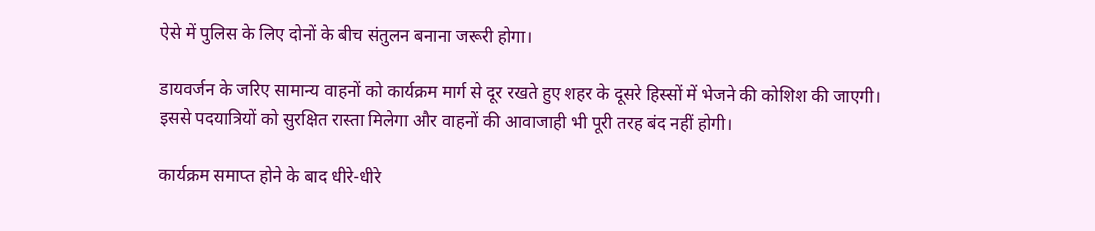ऐसे में पुलिस के लिए दोनों के बीच संतुलन बनाना जरूरी होगा।

डायवर्जन के जरिए सामान्य वाहनों को कार्यक्रम मार्ग से दूर रखते हुए शहर के दूसरे हिस्सों में भेजने की कोशिश की जाएगी। इससे पदयात्रियों को सुरक्षित रास्ता मिलेगा और वाहनों की आवाजाही भी पूरी तरह बंद नहीं होगी।

कार्यक्रम समाप्त होने के बाद धीरे-धीरे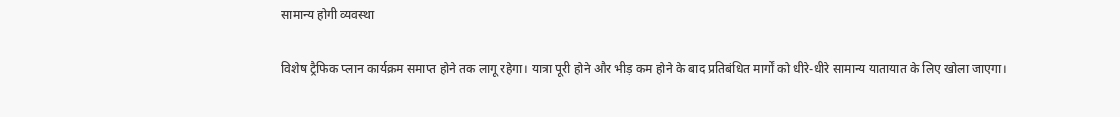सामान्य होगी व्यवस्था

विशेष ट्रैफिक प्लान कार्यक्रम समाप्त होने तक लागू रहेगा। यात्रा पूरी होने और भीड़ कम होने के बाद प्रतिबंधित मार्गों को धीरे-धीरे सामान्य यातायात के लिए खोला जाएगा।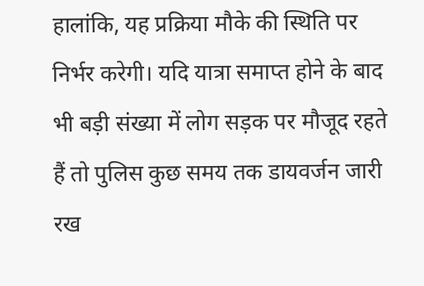हालांकि, यह प्रक्रिया मौके की स्थिति पर निर्भर करेगी। यदि यात्रा समाप्त होने के बाद भी बड़ी संख्या में लोग सड़क पर मौजूद रहते हैं तो पुलिस कुछ समय तक डायवर्जन जारी रख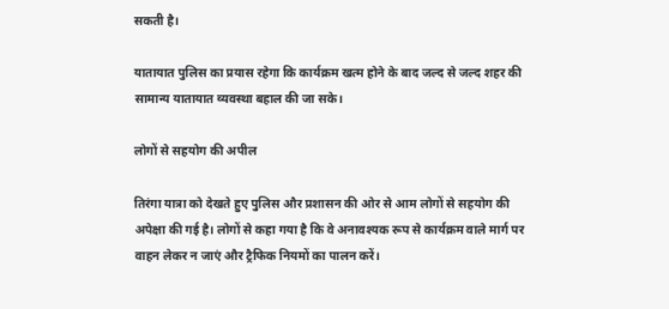सकती है।

यातायात पुलिस का प्रयास रहेगा कि कार्यक्रम खत्म होने के बाद जल्द से जल्द शहर की सामान्य यातायात व्यवस्था बहाल की जा सके।

लोगों से सहयोग की अपील

तिरंगा यात्रा को देखते हुए पुलिस और प्रशासन की ओर से आम लोगों से सहयोग की अपेक्षा की गई है। लोगों से कहा गया है कि वे अनावश्यक रूप से कार्यक्रम वाले मार्ग पर वाहन लेकर न जाएं और ट्रैफिक नियमों का पालन करें।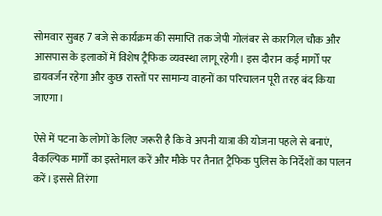सोमवार सुबह 7 बजे से कार्यक्रम की समाप्ति तक जेपी गोलंबर से कारगिल चौक और आसपास के इलाकों में विशेष ट्रैफिक व्यवस्था लागू रहेगी। इस दौरान कई मार्गों पर डायवर्जन रहेगा और कुछ रास्तों पर सामान्य वाहनों का परिचालन पूरी तरह बंद किया जाएगा।

ऐसे में पटना के लोगों के लिए जरूरी है कि वे अपनी यात्रा की योजना पहले से बनाएं, वैकल्पिक मार्गों का इस्तेमाल करें और मौके पर तैनात ट्रैफिक पुलिस के निर्देशों का पालन करें। इससे तिरंगा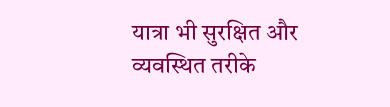यात्रा भी सुरक्षित और व्यवस्थित तरीके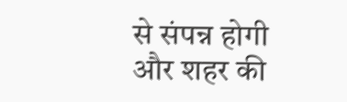से संपन्न होगी और शहर की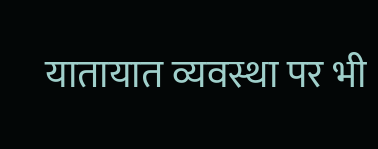यातायात व्यवस्था पर भी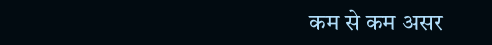कम से कम असर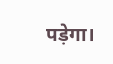पड़ेगा।